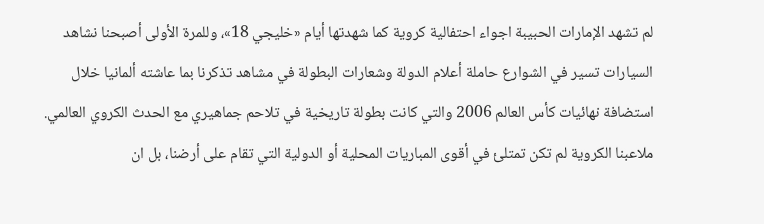لم تشهد الإمارات الحبيبة اجواء احتفالية كروية كما شهدتها أيام «خليجي 18»، وللمرة الأولى أصبحنا نشاهد السيارات تسير في الشوارع حاملة أعلام الدولة وشعارات البطولة في مشاهد تذكرنا بما عاشته ألمانيا خلال استضافة نهائيات كأس العالم 2006 والتي كانت بطولة تاريخية في تلاحم جماهيري مع الحدث الكروي العالمي.
ملاعبنا الكروية لم تكن تمتلئ في أقوى المباريات المحلية أو الدولية التي تقام على أرضنا، بل ان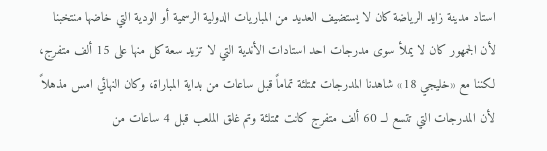استاد مدينة زايد الرياضة كان لا يستضيف العديد من المباريات الدولية الرسمية أو الودية التي خاضها منتخبنا لأن الجمهور كان لا يملأ سوى مدرجات احد استادات الأندية التي لا تزيد سعة كل منها على 15 ألف متفرج، لكننا مع «خليجي 18» شاهدنا المدرجات ممتلئة تماماً قبل ساعات من بداية المباراة، وكان النهائي امس مذهلاً لأن المدرجات التي تتسع لــ 60 ألف متفرج كانت ممتلئة وتم غلق الملعب قبل 4 ساعات من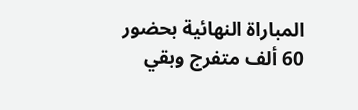المباراة النهائية بحضور 60 ألف متفرج وبقي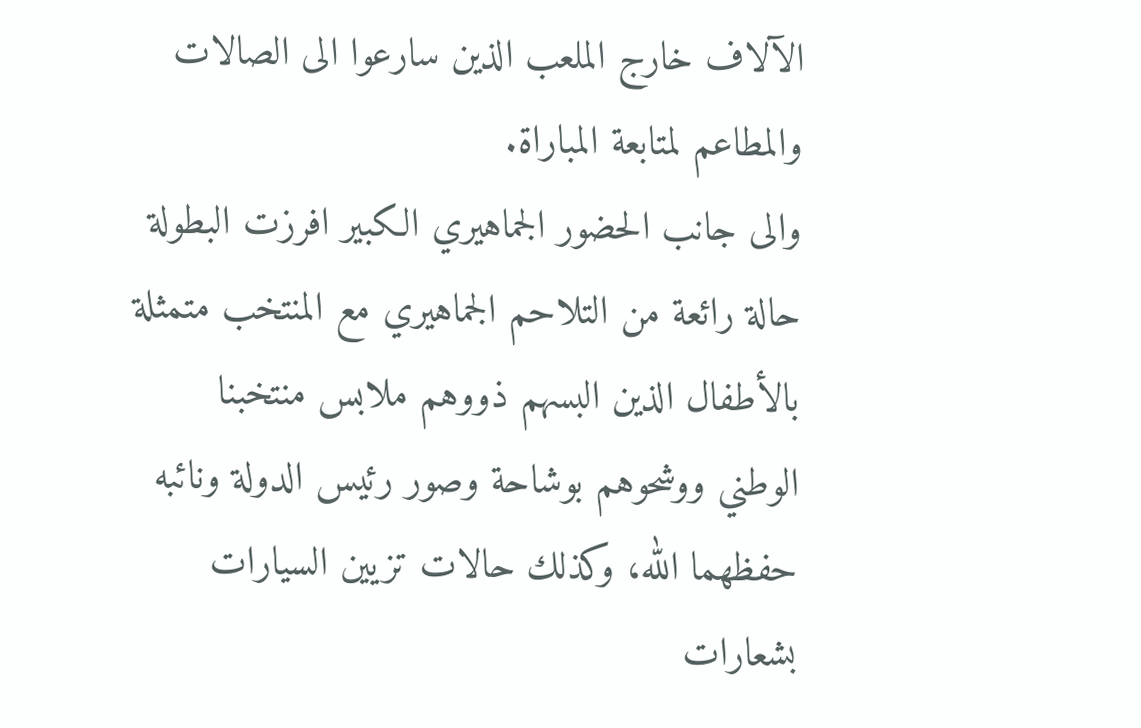الآلاف خارج الملعب الذين سارعوا الى الصالات والمطاعم لمتابعة المباراة.
والى جانب الحضور الجماهيري الكبير افرزت البطولة حالة رائعة من التلاحم الجماهيري مع المنتخب متمثلة بالأطفال الذين البسهم ذووهم ملابس منتخبنا الوطني ووشحوهم بوشاحة وصور رئيس الدولة ونائبه حفظهما الله، وكذلك حالات تزيين السيارات بشعارات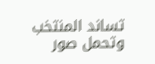تساند المنتخب وتحمل صور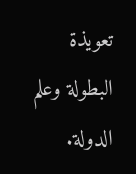تعويذة البطولة وعلم الدولة.